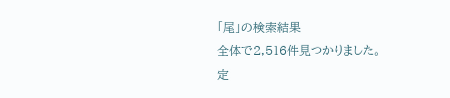「尾」の検索結果
全体で2,516件見つかりました。
定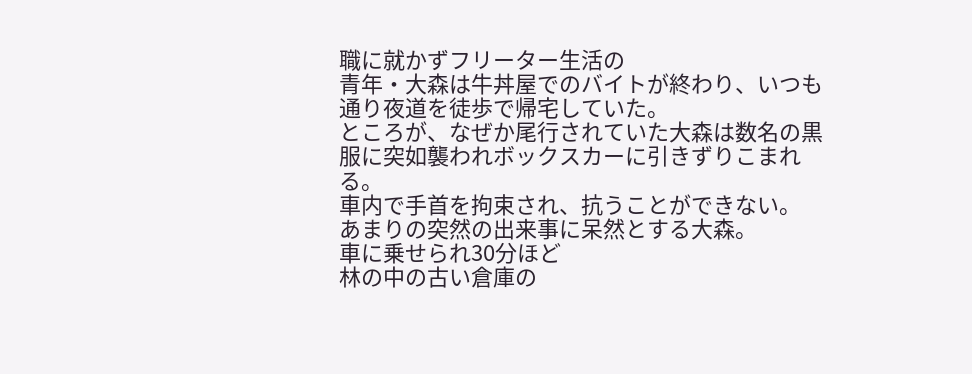職に就かずフリーター生活の
青年・大森は牛丼屋でのバイトが終わり、いつも通り夜道を徒歩で帰宅していた。
ところが、なぜか尾行されていた大森は数名の黒服に突如襲われボックスカーに引きずりこまれる。
車内で手首を拘束され、抗うことができない。
あまりの突然の出来事に呆然とする大森。
車に乗せられ30分ほど
林の中の古い倉庫の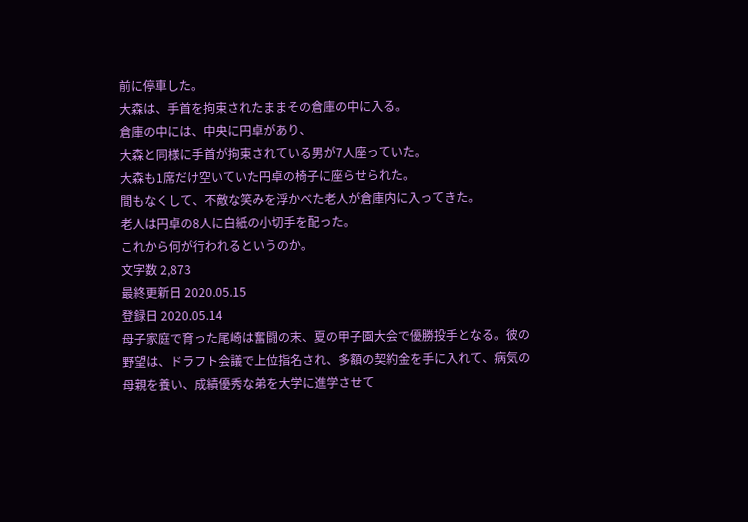前に停車した。
大森は、手首を拘束されたままその倉庫の中に入る。
倉庫の中には、中央に円卓があり、
大森と同様に手首が拘束されている男が7人座っていた。
大森も1席だけ空いていた円卓の椅子に座らせられた。
間もなくして、不敵な笑みを浮かべた老人が倉庫内に入ってきた。
老人は円卓の8人に白紙の小切手を配った。
これから何が行われるというのか。
文字数 2,873
最終更新日 2020.05.15
登録日 2020.05.14
母子家庭で育った尾崎は奮闘の末、夏の甲子園大会で優勝投手となる。彼の野望は、ドラフト会議で上位指名され、多額の契約金を手に入れて、病気の母親を養い、成績優秀な弟を大学に進学させて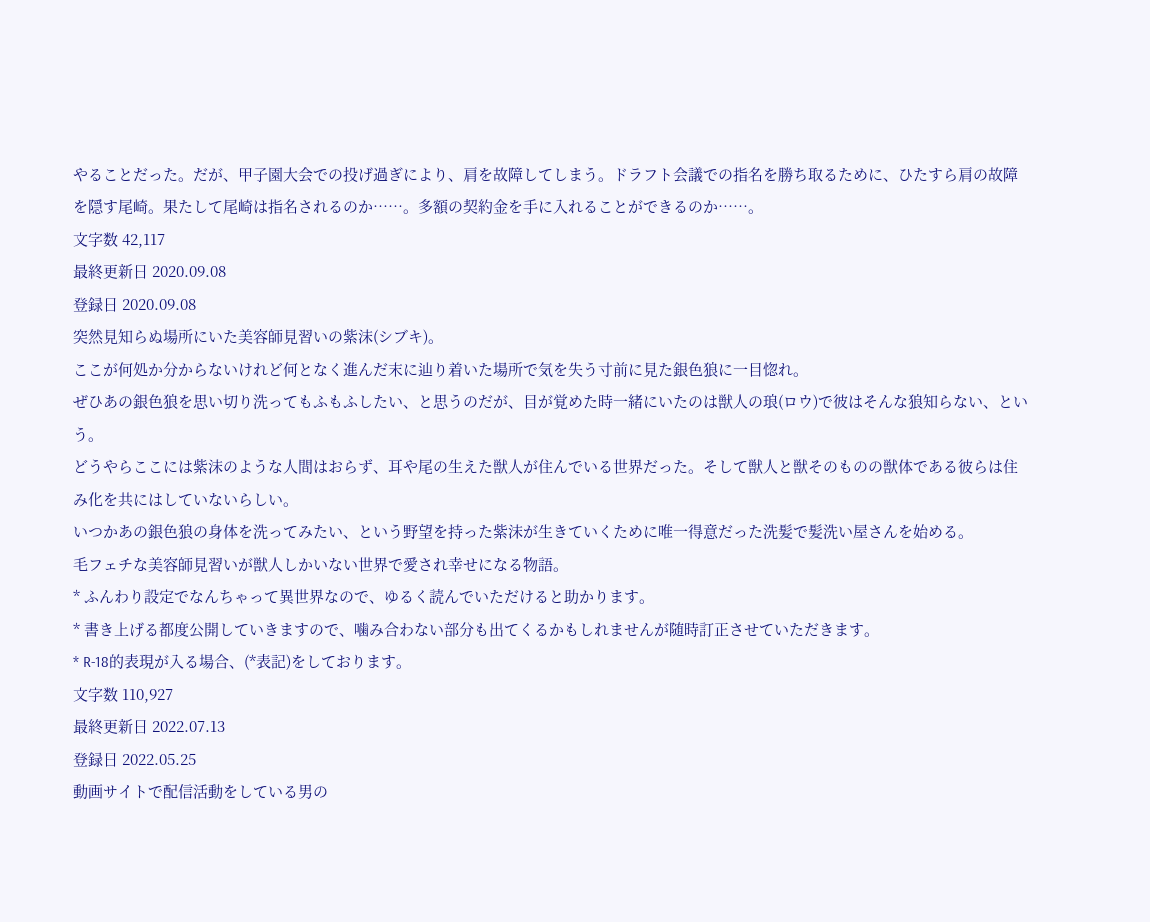やることだった。だが、甲子園大会での投げ過ぎにより、肩を故障してしまう。ドラフト会議での指名を勝ち取るために、ひたすら肩の故障を隠す尾崎。果たして尾崎は指名されるのか……。多額の契約金を手に入れることができるのか……。
文字数 42,117
最終更新日 2020.09.08
登録日 2020.09.08
突然見知らぬ場所にいた美容師見習いの紫沫(シブキ)。
ここが何処か分からないけれど何となく進んだ末に辿り着いた場所で気を失う寸前に見た銀色狼に一目惚れ。
ぜひあの銀色狼を思い切り洗ってもふもふしたい、と思うのだが、目が覚めた時一緒にいたのは獣人の琅(ロウ)で彼はそんな狼知らない、という。
どうやらここには紫沫のような人間はおらず、耳や尾の生えた獣人が住んでいる世界だった。そして獣人と獣そのものの獣体である彼らは住み化を共にはしていないらしい。
いつかあの銀色狼の身体を洗ってみたい、という野望を持った紫沫が生きていくために唯一得意だった洗髪で髪洗い屋さんを始める。
毛フェチな美容師見習いが獣人しかいない世界で愛され幸せになる物語。
* ふんわり設定でなんちゃって異世界なので、ゆるく読んでいただけると助かります。
* 書き上げる都度公開していきますので、噛み合わない部分も出てくるかもしれませんが随時訂正させていただきます。
* R-18的表現が入る場合、(*表記)をしております。
文字数 110,927
最終更新日 2022.07.13
登録日 2022.05.25
動画サイトで配信活動をしている男の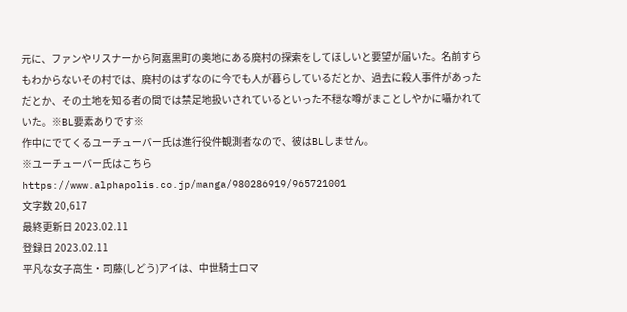元に、ファンやリスナーから阿嘉黒町の奥地にある廃村の探索をしてほしいと要望が届いた。名前すらもわからないその村では、廃村のはずなのに今でも人が暮らしているだとか、過去に殺人事件があっただとか、その土地を知る者の間では禁足地扱いされているといった不穏な噂がまことしやかに囁かれていた。※BL要素ありです※
作中にでてくるユーチューバー氏は進行役件観測者なので、彼はBLしません。
※ユーチューバー氏はこちら
https://www.alphapolis.co.jp/manga/980286919/965721001
文字数 20,617
最終更新日 2023.02.11
登録日 2023.02.11
平凡な女子高生・司藤(しどう)アイは、中世騎士ロマ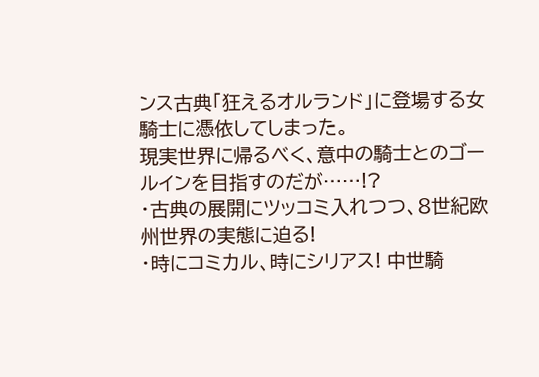ンス古典「狂えるオルランド」に登場する女騎士に憑依してしまった。
現実世界に帰るべく、意中の騎士とのゴールインを目指すのだが……!?
・古典の展開にツッコミ入れつつ、8世紀欧州世界の実態に迫る!
・時にコミカル、時にシリアス! 中世騎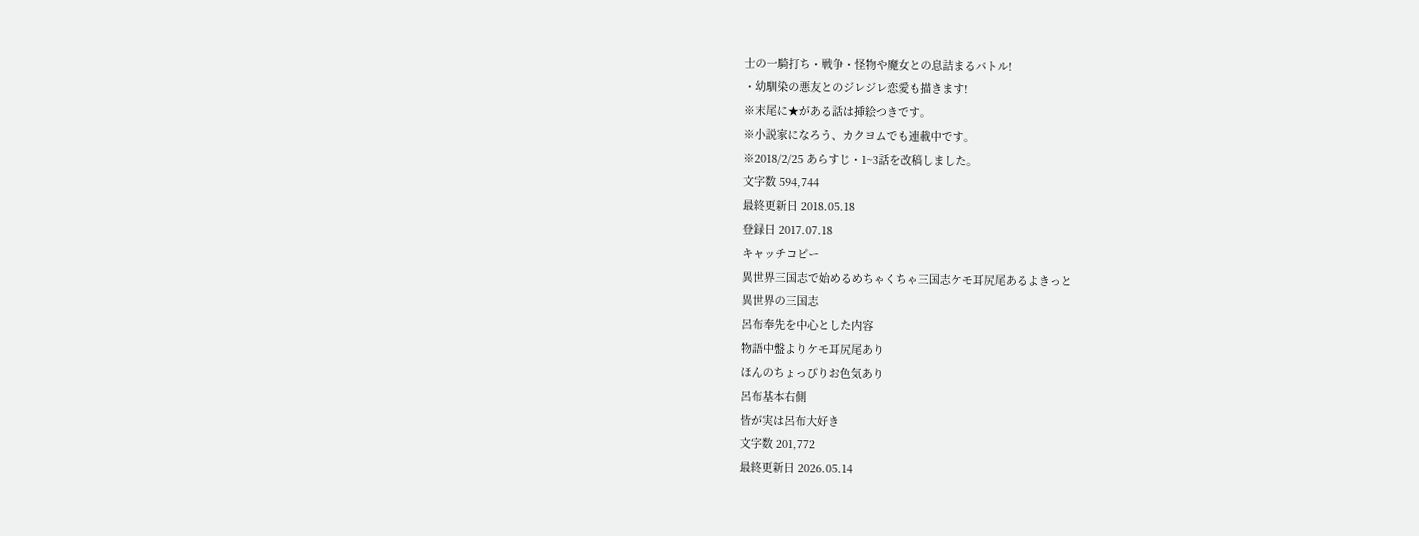士の一騎打ち・戦争・怪物や魔女との息詰まるバトル!
・幼馴染の悪友とのジレジレ恋愛も描きます!
※末尾に★がある話は挿絵つきです。
※小説家になろう、カクヨムでも連載中です。
※2018/2/25 あらすじ・1~3話を改稿しました。
文字数 594,744
最終更新日 2018.05.18
登録日 2017.07.18
キャッチコピー
異世界三国志で始めるめちゃくちゃ三国志ケモ耳尻尾あるよきっと
異世界の三国志
呂布奉先を中心とした内容
物語中盤よりケモ耳尻尾あり
ほんのちょっぴりお色気あり
呂布基本右側
皆が実は呂布大好き
文字数 201,772
最終更新日 2026.05.14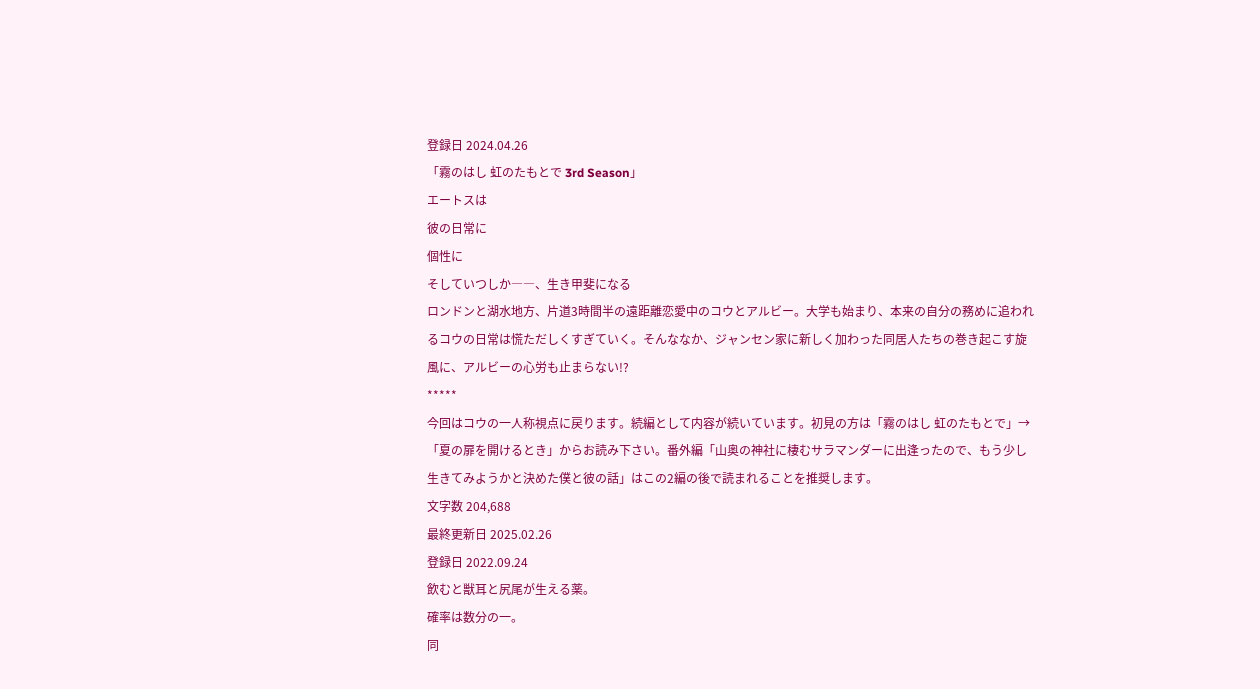登録日 2024.04.26
「霧のはし 虹のたもとで 3rd Season」
エートスは
彼の日常に
個性に
そしていつしか――、生き甲斐になる
ロンドンと湖水地方、片道3時間半の遠距離恋愛中のコウとアルビー。大学も始まり、本来の自分の務めに追われるコウの日常は慌ただしくすぎていく。そんななか、ジャンセン家に新しく加わった同居人たちの巻き起こす旋風に、アルビーの心労も止まらない!?
*****
今回はコウの一人称視点に戻ります。続編として内容が続いています。初見の方は「霧のはし 虹のたもとで」→「夏の扉を開けるとき」からお読み下さい。番外編「山奥の神社に棲むサラマンダーに出逢ったので、もう少し生きてみようかと決めた僕と彼の話」はこの2編の後で読まれることを推奨します。
文字数 204,688
最終更新日 2025.02.26
登録日 2022.09.24
飲むと獣耳と尻尾が生える薬。
確率は数分の一。
同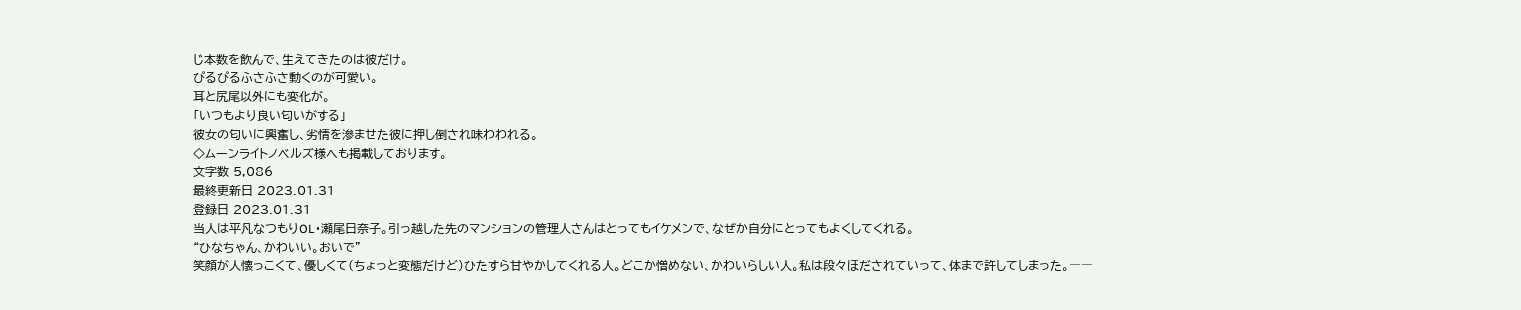じ本数を飲んで、生えてきたのは彼だけ。
ぴるぴるふさふさ動くのが可愛い。
耳と尻尾以外にも変化が。
「いつもより良い匂いがする」
彼女の匂いに興奮し、劣情を滲ませた彼に押し倒され味わわれる。
◇ムーンライトノベルズ様へも掲載しております。
文字数 5,086
最終更新日 2023.01.31
登録日 2023.01.31
当人は平凡なつもりOL・瀬尾日奈子。引っ越した先のマンションの管理人さんはとってもイケメンで、なぜか自分にとってもよくしてくれる。
“ひなちゃん、かわいい。おいで”
笑顔が人懐っこくて、優しくて(ちょっと変態だけど)ひたすら甘やかしてくれる人。どこか憎めない、かわいらしい人。私は段々ほだされていって、体まで許してしまった。――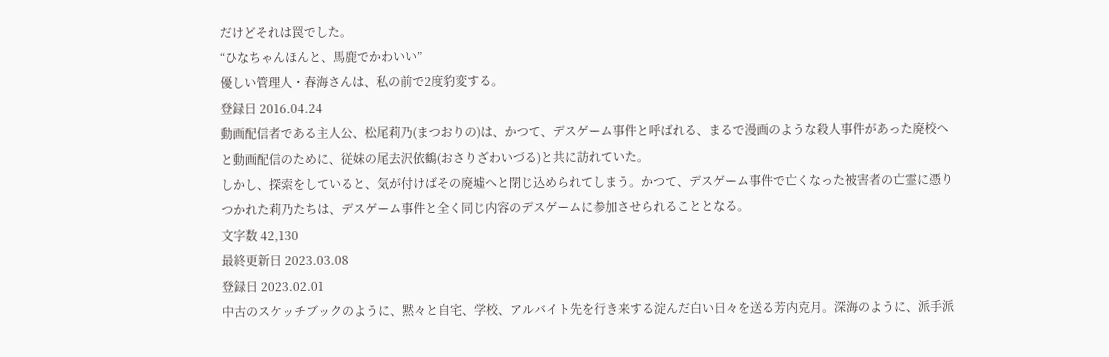だけどそれは罠でした。
“ひなちゃんほんと、馬鹿でかわいい”
優しい管理人・春海さんは、私の前で2度豹変する。
登録日 2016.04.24
動画配信者である主人公、松尾莉乃(まつおりの)は、かつて、デスゲーム事件と呼ばれる、まるで漫画のような殺人事件があった廃校へと動画配信のために、従妹の尾去沢依鶴(おさりざわいづる)と共に訪れていた。
しかし、探索をしていると、気が付けばその廃墟へと閉じ込められてしまう。かつて、デスゲーム事件で亡くなった被害者の亡霊に憑りつかれた莉乃たちは、デスゲーム事件と全く同じ内容のデスゲームに参加させられることとなる。
文字数 42,130
最終更新日 2023.03.08
登録日 2023.02.01
中古のスケッチブックのように、黙々と自宅、学校、アルバイト先を行き来する淀んだ白い日々を送る芳内克月。深海のように、派手派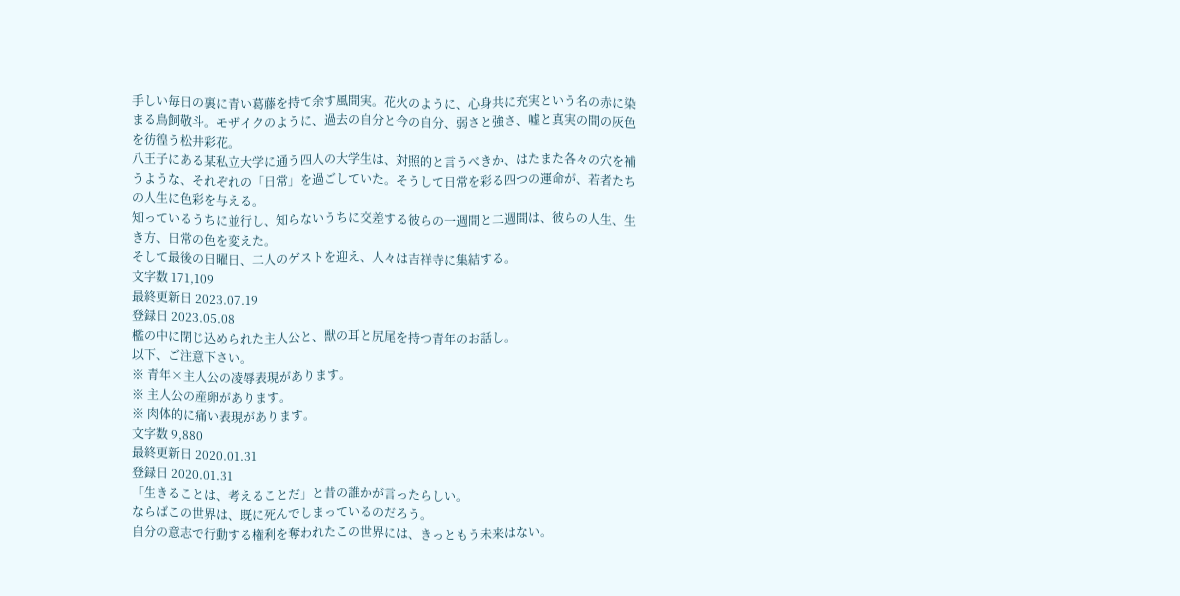手しい毎日の裏に青い葛藤を持て余す風間実。花火のように、心身共に充実という名の赤に染まる鳥飼敬斗。モザイクのように、過去の自分と今の自分、弱さと強さ、嘘と真実の間の灰色を彷徨う松井彩花。
八王子にある某私立大学に通う四人の大学生は、対照的と言うべきか、はたまた各々の穴を補うような、それぞれの「日常」を過ごしていた。そうして日常を彩る四つの運命が、若者たちの人生に色彩を与える。
知っているうちに並行し、知らないうちに交差する彼らの一週間と二週間は、彼らの人生、生き方、日常の色を変えた。
そして最後の日曜日、二人のゲストを迎え、人々は吉祥寺に集結する。
文字数 171,109
最終更新日 2023.07.19
登録日 2023.05.08
檻の中に閉じ込められた主人公と、獣の耳と尻尾を持つ青年のお話し。
以下、ご注意下さい。
※ 青年×主人公の凌辱表現があります。
※ 主人公の産卵があります。
※ 肉体的に痛い表現があります。
文字数 9,880
最終更新日 2020.01.31
登録日 2020.01.31
「生きることは、考えることだ」と昔の誰かが言ったらしい。
ならばこの世界は、既に死んでしまっているのだろう。
自分の意志で行動する権利を奪われたこの世界には、きっともう未来はない。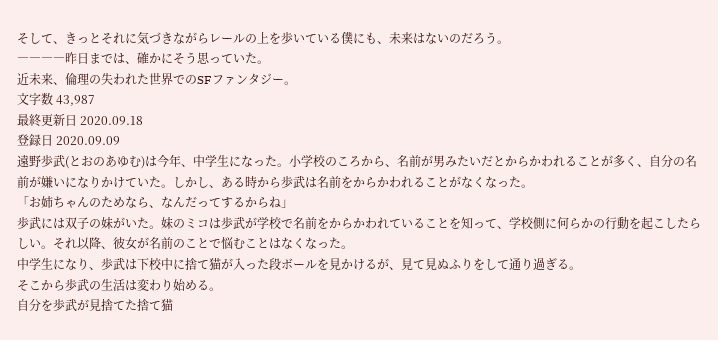そして、きっとそれに気づきながらレールの上を歩いている僕にも、未来はないのだろう。
――――昨日までは、確かにそう思っていた。
近未来、倫理の失われた世界でのSFファンタジー。
文字数 43,987
最終更新日 2020.09.18
登録日 2020.09.09
遠野歩武(とおのあゆむ)は今年、中学生になった。小学校のころから、名前が男みたいだとからかわれることが多く、自分の名前が嫌いになりかけていた。しかし、ある時から歩武は名前をからかわれることがなくなった。
「お姉ちゃんのためなら、なんだってするからね」
歩武には双子の妹がいた。妹のミコは歩武が学校で名前をからかわれていることを知って、学校側に何らかの行動を起こしたらしい。それ以降、彼女が名前のことで悩むことはなくなった。
中学生になり、歩武は下校中に捨て猫が入った段ボールを見かけるが、見て見ぬふりをして通り過ぎる。
そこから歩武の生活は変わり始める。
自分を歩武が見捨てた捨て猫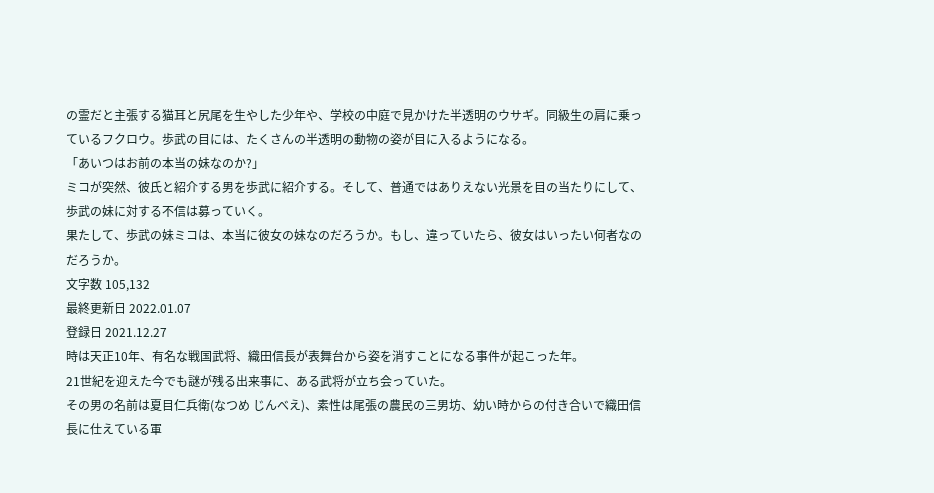の霊だと主張する猫耳と尻尾を生やした少年や、学校の中庭で見かけた半透明のウサギ。同級生の肩に乗っているフクロウ。歩武の目には、たくさんの半透明の動物の姿が目に入るようになる。
「あいつはお前の本当の妹なのか?」
ミコが突然、彼氏と紹介する男を歩武に紹介する。そして、普通ではありえない光景を目の当たりにして、歩武の妹に対する不信は募っていく。
果たして、歩武の妹ミコは、本当に彼女の妹なのだろうか。もし、違っていたら、彼女はいったい何者なのだろうか。
文字数 105,132
最終更新日 2022.01.07
登録日 2021.12.27
時は天正10年、有名な戦国武将、織田信長が表舞台から姿を消すことになる事件が起こった年。
21世紀を迎えた今でも謎が残る出来事に、ある武将が立ち会っていた。
その男の名前は夏目仁兵衛(なつめ じんべえ)、素性は尾張の農民の三男坊、幼い時からの付き合いで織田信長に仕えている軍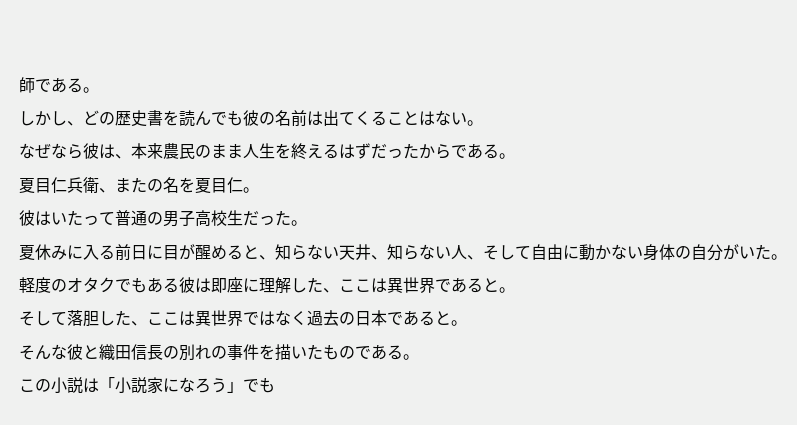師である。
しかし、どの歴史書を読んでも彼の名前は出てくることはない。
なぜなら彼は、本来農民のまま人生を終えるはずだったからである。
夏目仁兵衛、またの名を夏目仁。
彼はいたって普通の男子高校生だった。
夏休みに入る前日に目が醒めると、知らない天井、知らない人、そして自由に動かない身体の自分がいた。
軽度のオタクでもある彼は即座に理解した、ここは異世界であると。
そして落胆した、ここは異世界ではなく過去の日本であると。
そんな彼と織田信長の別れの事件を描いたものである。
この小説は「小説家になろう」でも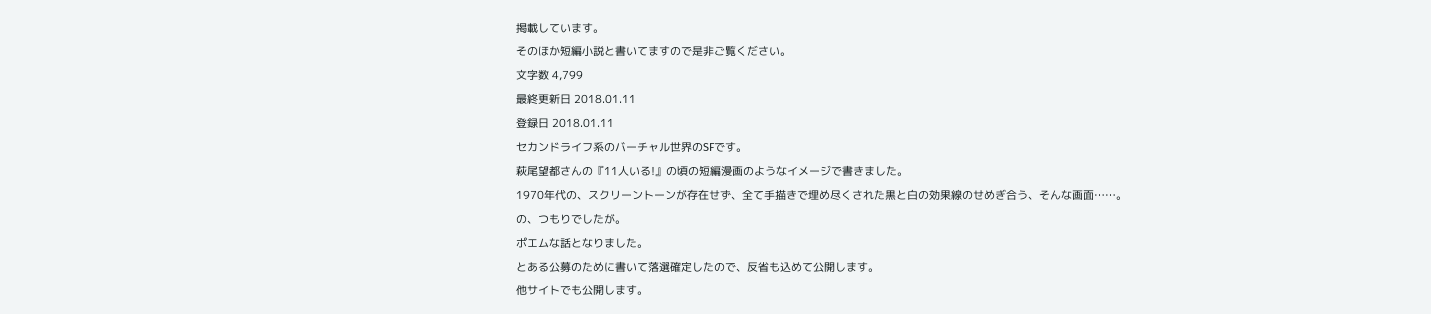掲載しています。
そのほか短編小説と書いてますので是非ご覧ください。
文字数 4,799
最終更新日 2018.01.11
登録日 2018.01.11
セカンドライフ系のバーチャル世界のSFです。
萩尾望都さんの『11人いる!』の頃の短編漫画のようなイメージで書きました。
1970年代の、スクリーントーンが存在せず、全て手描きで埋め尽くされた黒と白の効果線のせめぎ合う、そんな画面……。
の、つもりでしたが。
ポエムな話となりました。
とある公募のために書いて落選確定したので、反省も込めて公開します。
他サイトでも公開します。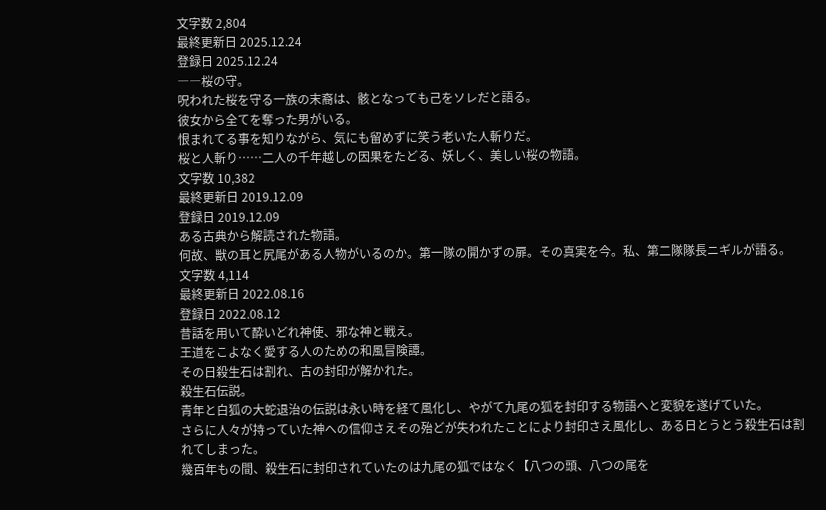文字数 2,804
最終更新日 2025.12.24
登録日 2025.12.24
――桜の守。
呪われた桜を守る一族の末裔は、骸となっても己をソレだと語る。
彼女から全てを奪った男がいる。
恨まれてる事を知りながら、気にも留めずに笑う老いた人斬りだ。
桜と人斬り……二人の千年越しの因果をたどる、妖しく、美しい桜の物語。
文字数 10,382
最終更新日 2019.12.09
登録日 2019.12.09
ある古典から解読された物語。
何故、獣の耳と尻尾がある人物がいるのか。第一隊の開かずの扉。その真実を今。私、第二隊隊長ニギルが語る。
文字数 4,114
最終更新日 2022.08.16
登録日 2022.08.12
昔話を用いて酔いどれ神使、邪な神と戦え。
王道をこよなく愛する人のための和風冒険譚。
その日殺生石は割れ、古の封印が解かれた。
殺生石伝説。
青年と白狐の大蛇退治の伝説は永い時を経て風化し、やがて九尾の狐を封印する物語へと変貌を遂げていた。
さらに人々が持っていた神への信仰さえその殆どが失われたことにより封印さえ風化し、ある日とうとう殺生石は割れてしまった。
幾百年もの間、殺生石に封印されていたのは九尾の狐ではなく【八つの頭、八つの尾を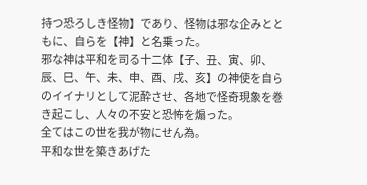持つ恐ろしき怪物】であり、怪物は邪な企みとともに、自らを【神】と名乗った。
邪な神は平和を司る十二体【子、丑、寅、卯、辰、巳、午、未、申、酉、戌、亥】の神使を自らのイイナリとして泥酔させ、各地で怪奇現象を巻き起こし、人々の不安と恐怖を煽った。
全てはこの世を我が物にせん為。
平和な世を築きあげた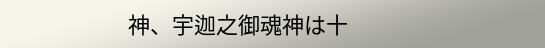神、宇迦之御魂神は十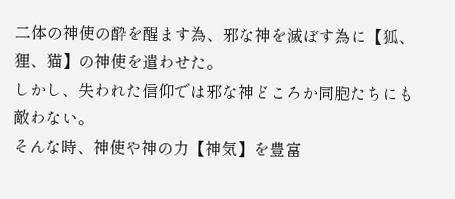二体の神使の酔を醒ます為、邪な神を滅ぼす為に【狐、狸、猫】の神使を遣わせた。
しかし、失われた信仰では邪な神どころか同胞たちにも敵わない。
そんな時、神使や神の力【神気】を豊富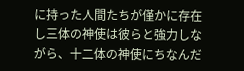に持った人間たちが僅かに存在し三体の神使は彼らと強力しながら、十二体の神使にちなんだ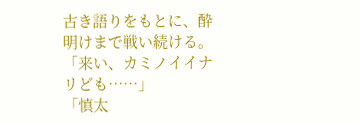古き語りをもとに、酔明けまで戦い続ける。
「来い、カミノイイナリども……」
「慎太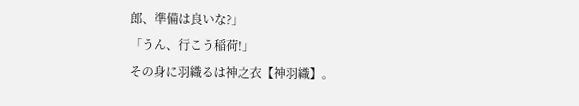郎、準備は良いな?」
「うん、行こう稲荷!」
その身に羽織るは神之衣【神羽織】。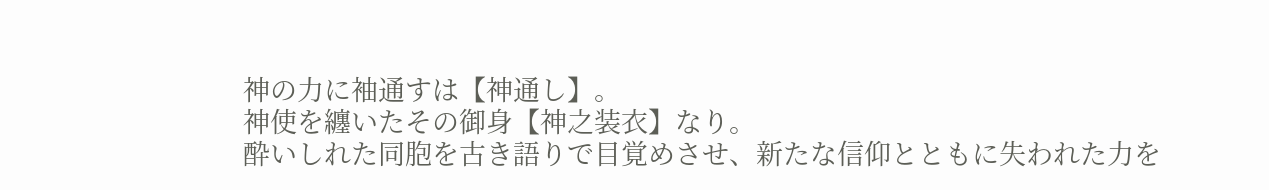神の力に袖通すは【神通し】。
神使を纏いたその御身【神之装衣】なり。
酔いしれた同胞を古き語りで目覚めさせ、新たな信仰とともに失われた力を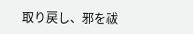取り戻し、邪を祓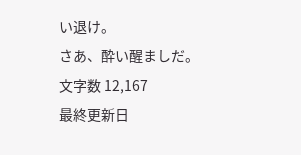い退け。
さあ、酔い醒ましだ。
文字数 12,167
最終更新日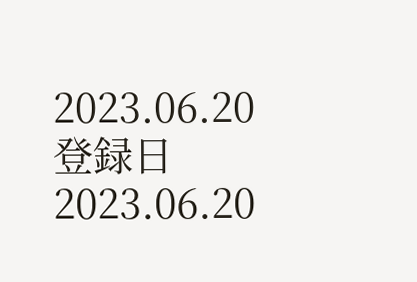2023.06.20
登録日 2023.06.20